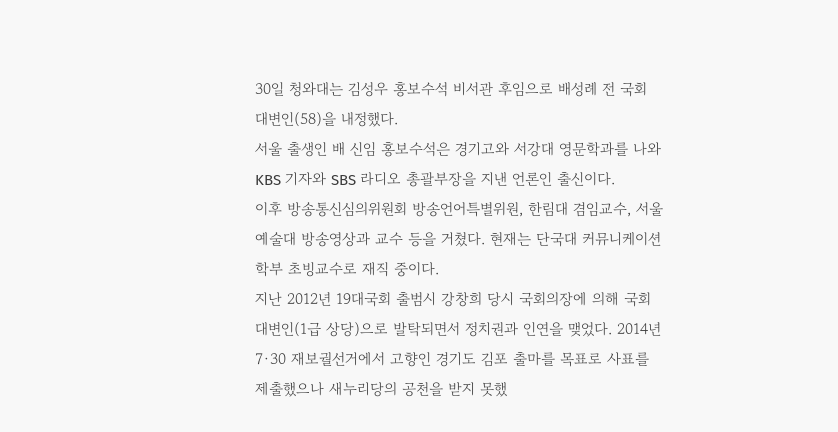30일 청와대는 김성우 홍보수석 비서관 후임으로 배성례 전 국회 대변인(58)을 내정했다.
서울 출생인 배 신임 홍보수석은 경기고와 서강대 영문학과를 나와 KBS 기자와 SBS 라디오 총괄부장을 지낸 언론인 출신이다.
이후 방송통신심의위원회 방송언어특별위원, 한림대 겸임교수, 서울예술대 방송영상과 교수 등을 거쳤다. 현재는 단국대 커뮤니케이션학부 초빙교수로 재직 중이다.
지난 2012년 19대국회 출범시 강창희 당시 국회의장에 의해 국회 대변인(1급 상당)으로 발탁되면서 정치권과 인연을 맺었다. 2014년 7·30 재보궐선거에서 고향인 경기도 김포 출마를 목표로 사표를 제출했으나 새누리당의 공천을 받지 못했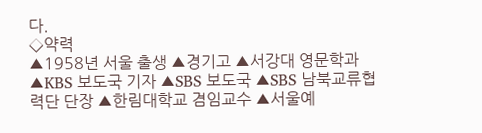다.
◇약력
▲1958년 서울 출생 ▲경기고 ▲서강대 영문학과 ▲KBS 보도국 기자 ▲SBS 보도국 ▲SBS 남북교류협력단 단장 ▲한림대학교 겸임교수 ▲서울예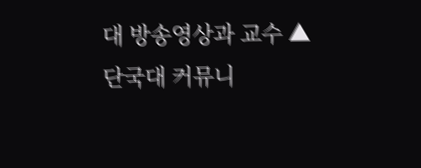대 방송영상과 교수 ▲단국대 커뮤니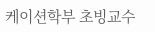케이션학부 초빙교수